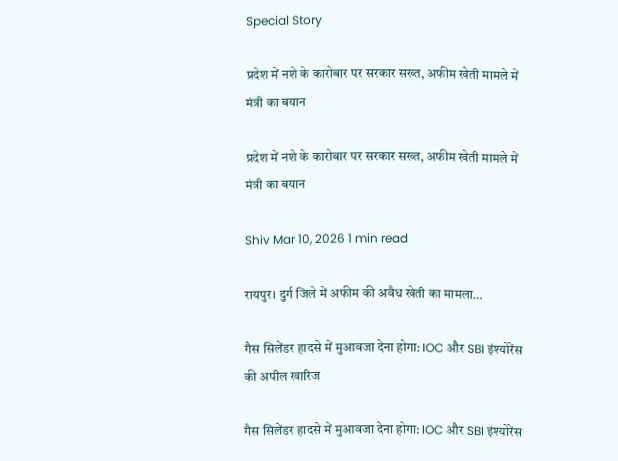Special Story

प्रदेश में नशे के कारोबार पर सरकार सख्त, अफीम खेती मामले में मंत्री का बयान

प्रदेश में नशे के कारोबार पर सरकार सख्त, अफीम खेती मामले में मंत्री का बयान

Shiv Mar 10, 2026 1 min read

रायपुर। दुर्ग जिले में अफीम की अवैध खेती का मामला…

गैस सिलेंडर हादसे में मुआवजा देना होगा: IOC और SBI इंश्योरेंस की अपील खारिज

गैस सिलेंडर हादसे में मुआवजा देना होगा: IOC और SBI इंश्योरेंस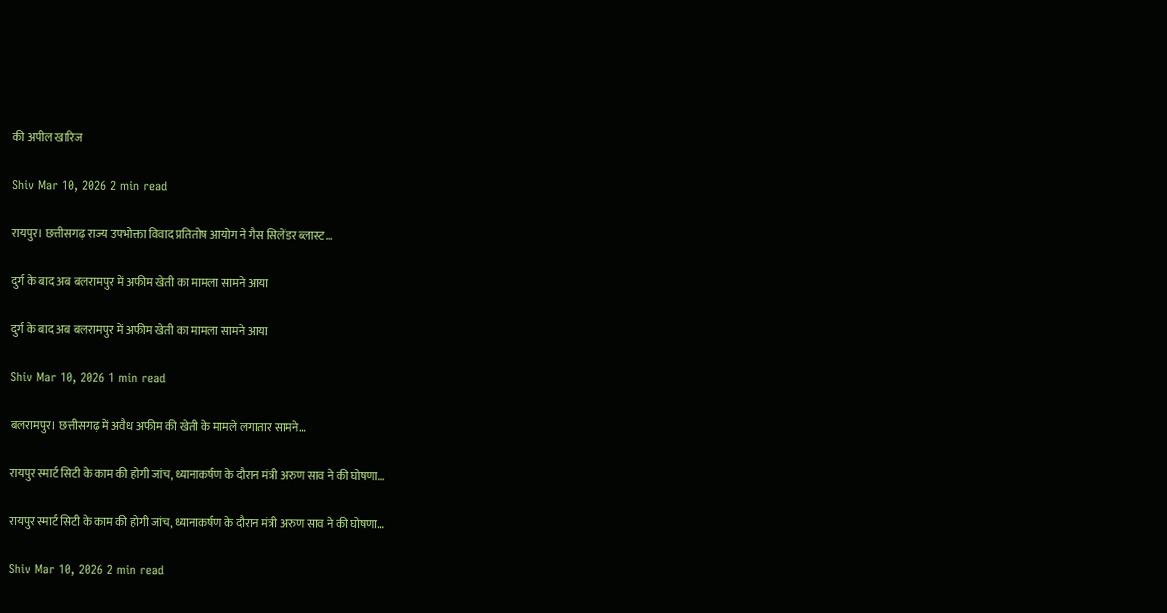की अपील खारिज

Shiv Mar 10, 2026 2 min read

रायपुर। छत्तीसगढ़ राज्य उपभोक्ता विवाद प्रतितोष आयोग ने गैस सिलेंडर ब्लास्ट…

दुर्ग के बाद अब बलरामपुर में अफीम खेती का मामला सामने आया

दुर्ग के बाद अब बलरामपुर में अफीम खेती का मामला सामने आया

Shiv Mar 10, 2026 1 min read

बलरामपुर। छत्तीसगढ़ में अवैध अफीम की खेती के मामले लगातार सामने…

रायपुर स्मार्ट सिटी के काम की होगी जांच, ध्यानाकर्षण के दौरान मंत्री अरुण साव ने की घोषणा…

रायपुर स्मार्ट सिटी के काम की होगी जांच, ध्यानाकर्षण के दौरान मंत्री अरुण साव ने की घोषणा…

Shiv Mar 10, 2026 2 min read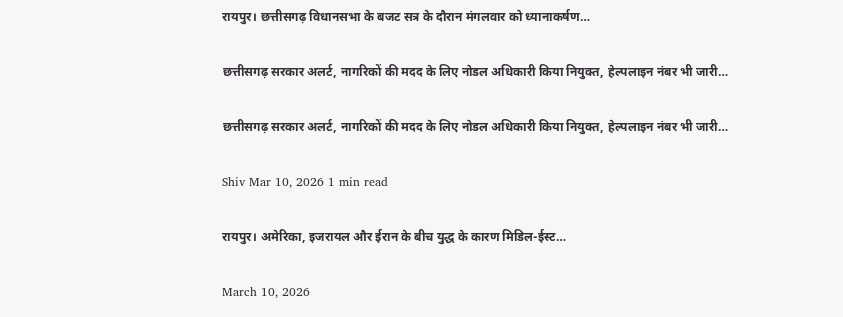रायपुर। छत्तीसगढ़ विधानसभा के बजट सत्र के दौरान मंगलवार को ध्यानाकर्षण…

छत्तीसगढ़ सरकार अलर्ट, नागरिकों की मदद के लिए नोडल अधिकारी किया नियुक्त, हेल्पलाइन नंबर भी जारी…

छत्तीसगढ़ सरकार अलर्ट, नागरिकों की मदद के लिए नोडल अधिकारी किया नियुक्त, हेल्पलाइन नंबर भी जारी…

Shiv Mar 10, 2026 1 min read

रायपुर। अमेरिका, इजरायल और ईरान के बीच युद्ध के कारण मिडिल-ईस्ट…

March 10, 2026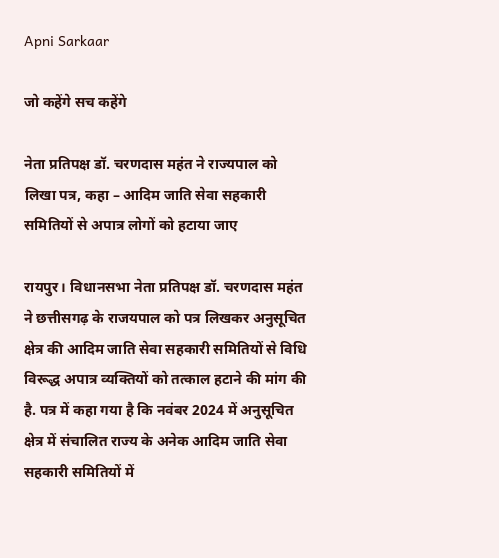Apni Sarkaar

जो कहेंगे सच कहेंगे

नेता प्रतिपक्ष डॉ. चरणदास महंत ने राज्यपाल को लिखा पत्र, कहा – आदिम जाति सेवा सहकारी समितियों से अपात्र लोगों को हटाया जाए

रायपुर। विधानसभा नेता प्रतिपक्ष डॉ. चरणदास महंत ने छत्तीसगढ़ के राजयपाल को पत्र लिखकर अनुसूचित क्षेत्र की आदिम जाति सेवा सहकारी समितियों से विधि विरूद्ध अपात्र व्यक्तियों को तत्काल हटाने की मांग की है. पत्र में कहा गया है कि नवंबर 2024 में अनुसूचित क्षेत्र में संचालित राज्य के अनेक आदिम जाति सेवा सहकारी समितियों में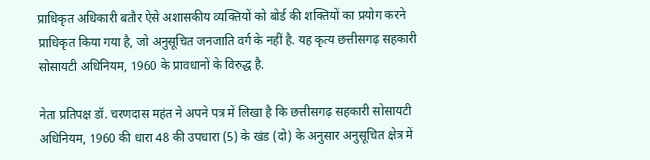प्राधिकृत अधिकारी बतौर ऐसे अशासकीय व्यक्तियों को बोर्ड की शक्तियों का प्रयोग करने प्राधिकृत किया गया है, जो अनुसूचित जनजाति वर्ग के नहीं है. यह कृत्य छत्तीसगढ़ सहकारी सोसायटी अधिनियम, 1960 के प्रावधानों के विरुद्ध है.

नेता प्रतिपक्ष डॉ. चरणदास महंत ने अपने पत्र में लिखा है कि छत्तीसगढ़ सहकारी सोसायटी अधिनियम, 1960 की धारा 48 की उपधारा (5) के खंड (दो) के अनुसार अनुसूचित क्षेत्र में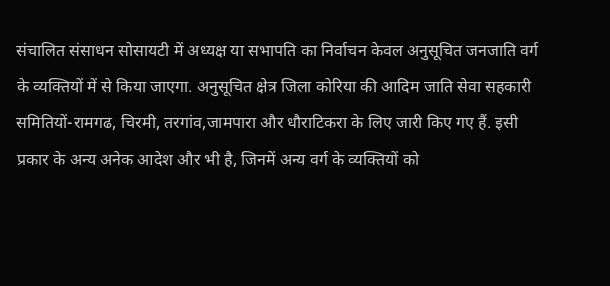संचालित संसाधन सोसायटी में अध्यक्ष या सभापति का निर्वाचन केवल अनुसूचित जनजाति वर्ग के व्यक्तियों में से किया जाएगा. अनुसूचित क्षेत्र जिला कोरिया की आदिम जाति सेवा सहकारी समितियों-रामगढ, चिरमी, तरगांव,जामपारा और धौराटिकरा के लिए जारी किए गए हैं. इसी प्रकार के अन्य अनेक आदेश और भी है, जिनमें अन्य वर्ग के व्यक्तियों को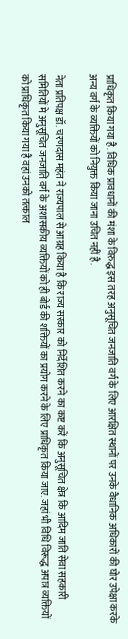प्राधिकृत किया गया है. विधिक प्रावधानों की मंशा के विरुद्ध इस तरह अनुसूचित जनजाति वर्ग के लिए आरक्षित स्थानों पर उनके वैधानिक अधिकारों की घोर उपेक्षा करके अन्य वर्ग के व्यक्तियों को नियुक्त किया जाना उचित नहीं है.

नेता प्रतिपक्ष डॉ. चरणदास महंत ने राज्यपाल से आग्रह किया है कि राज्य सरकार को निर्देशित करने का कष्ट करें कि अनुसूचित क्षेत्र कि आदिम जाति सेवा सहकारी समितियों मे अनुसूचित जनजाति वर्ग के अशासकीय व्यक्तियों को ही बोर्ड की शक्तियों का प्रयोग करने के लिए प्राधिकृत किया जाए. जहां भी विधि विरूद्ध अपात्र व्यक्तियों को प्राधिकृत किया गया है वहां उनको तत्काल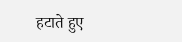हटाते हुए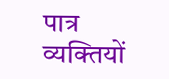पात्र व्यक्तियों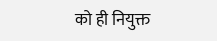को ही नियुक्त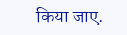किया जाए.